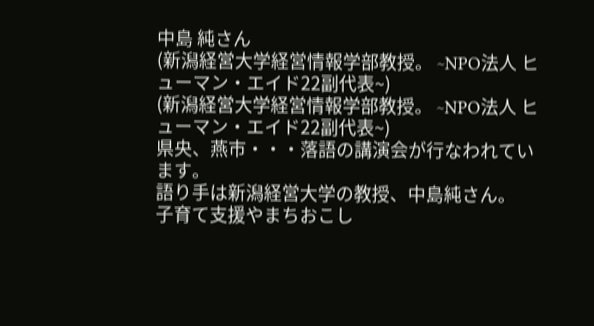中島 純さん
(新潟経営大学経営情報学部教授。 ~NPO法人 ヒューマン・エイド22副代表~)
(新潟経営大学経営情報学部教授。 ~NPO法人 ヒューマン・エイド22副代表~)
県央、燕市・・・落語の講演会が行なわれています。
語り手は新潟経営大学の教授、中島純さん。
子育て支援やまちおこし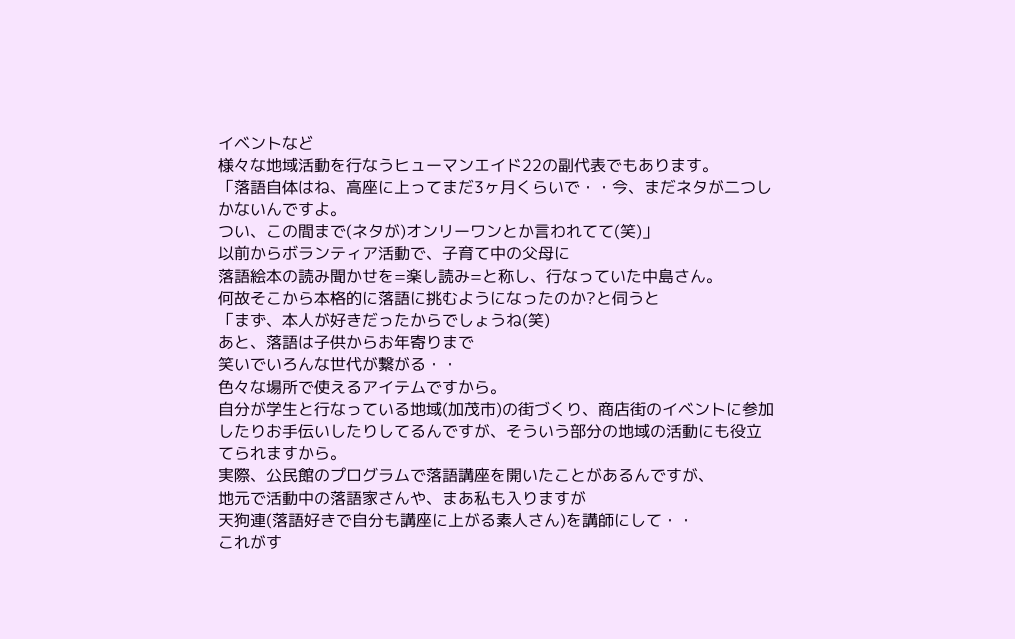イベントなど
様々な地域活動を行なうヒューマンエイド22の副代表でもあります。
「落語自体はね、高座に上ってまだ3ヶ月くらいで・・今、まだネタが二つしかないんですよ。
つい、この間まで(ネタが)オンリーワンとか言われてて(笑)」
以前からボランティア活動で、子育て中の父母に
落語絵本の読み聞かせを=楽し読み=と称し、行なっていた中島さん。
何故そこから本格的に落語に挑むようになったのか?と伺うと
「まず、本人が好きだったからでしょうね(笑)
あと、落語は子供からお年寄りまで
笑いでいろんな世代が繋がる・・
色々な場所で使えるアイテムですから。
自分が学生と行なっている地域(加茂市)の街づくり、商店街のイベントに参加したりお手伝いしたりしてるんですが、そういう部分の地域の活動にも役立てられますから。
実際、公民館のプログラムで落語講座を開いたことがあるんですが、
地元で活動中の落語家さんや、まあ私も入りますが
天狗連(落語好きで自分も講座に上がる素人さん)を講師にして・・
これがす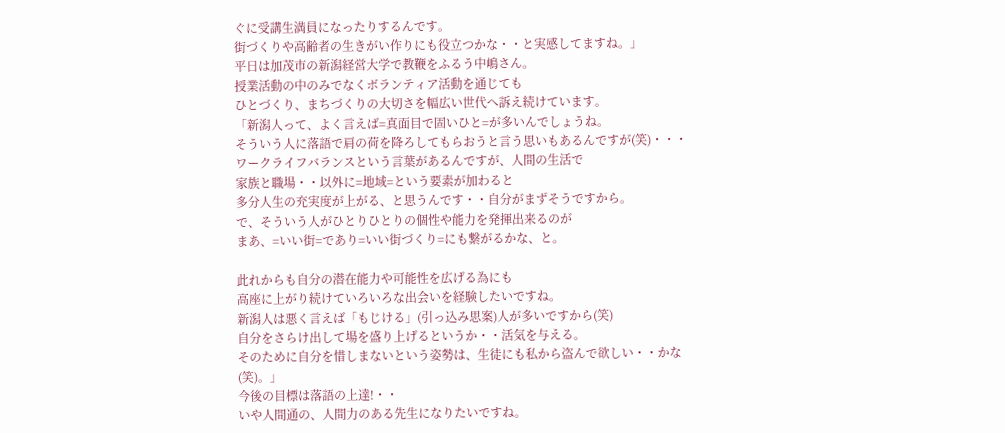ぐに受講生満員になったりするんです。
街づくりや高齢者の生きがい作りにも役立つかな・・と実感してますね。」
平日は加茂市の新潟経営大学で教鞭をふるう中嶋さん。
授業活動の中のみでなくボランティア活動を通じても
ひとづくり、まちづくりの大切さを幅広い世代へ訴え続けています。
「新潟人って、よく言えば=真面目で固いひと=が多いんでしょうね。
そういう人に落語で肩の荷を降ろしてもらおうと言う思いもあるんですが(笑)・・・
ワークライフバランスという言葉があるんですが、人間の生活で
家族と職場・・以外に=地域=という要素が加わると
多分人生の充実度が上がる、と思うんです・・自分がまずそうですから。
で、そういう人がひとりひとりの個性や能力を発揮出来るのが
まあ、=いい街=であり=いい街づくり=にも繋がるかな、と。

此れからも自分の潜在能力や可能性を広げる為にも
高座に上がり続けていろいろな出会いを経験したいですね。
新潟人は悪く言えば「もじける」(引っ込み思案)人が多いですから(笑)
自分をさらけ出して場を盛り上げるというか・・活気を与える。
そのために自分を惜しまないという姿勢は、生徒にも私から盗んで欲しい・・かな(笑)。」
今後の目標は落語の上達!・・
いや人間通の、人間力のある先生になりたいですね。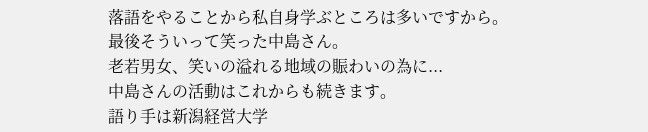落語をやることから私自身学ぶところは多いですから。
最後そういって笑った中島さん。
老若男女、笑いの溢れる地域の賑わいの為に...
中島さんの活動はこれからも続きます。
語り手は新潟経営大学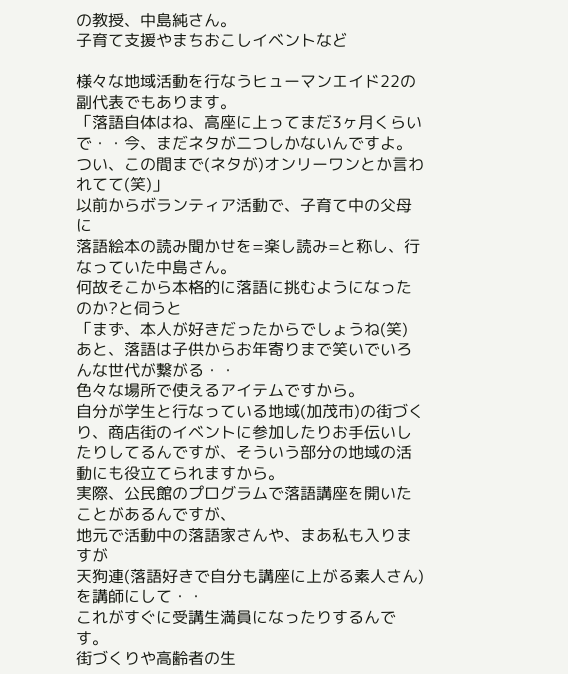の教授、中島純さん。
子育て支援やまちおこしイベントなど

様々な地域活動を行なうヒューマンエイド22の副代表でもあります。
「落語自体はね、高座に上ってまだ3ヶ月くらいで・・今、まだネタが二つしかないんですよ。
つい、この間まで(ネタが)オンリーワンとか言われてて(笑)」
以前からボランティア活動で、子育て中の父母に
落語絵本の読み聞かせを=楽し読み=と称し、行なっていた中島さん。
何故そこから本格的に落語に挑むようになったのか?と伺うと
「まず、本人が好きだったからでしょうね(笑)
あと、落語は子供からお年寄りまで笑いでいろんな世代が繋がる・・
色々な場所で使えるアイテムですから。
自分が学生と行なっている地域(加茂市)の街づくり、商店街のイベントに参加したりお手伝いしたりしてるんですが、そういう部分の地域の活動にも役立てられますから。
実際、公民館のプログラムで落語講座を開いたことがあるんですが、
地元で活動中の落語家さんや、まあ私も入りますが
天狗連(落語好きで自分も講座に上がる素人さん)を講師にして・・
これがすぐに受講生満員になったりするんです。
街づくりや高齢者の生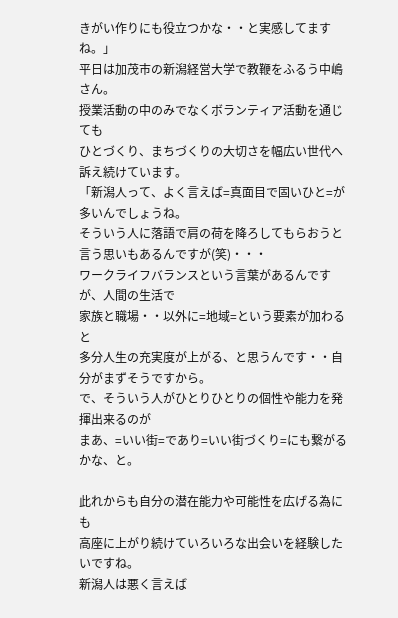きがい作りにも役立つかな・・と実感してますね。」
平日は加茂市の新潟経営大学で教鞭をふるう中嶋さん。
授業活動の中のみでなくボランティア活動を通じても
ひとづくり、まちづくりの大切さを幅広い世代へ訴え続けています。
「新潟人って、よく言えば=真面目で固いひと=が多いんでしょうね。
そういう人に落語で肩の荷を降ろしてもらおうと言う思いもあるんですが(笑)・・・
ワークライフバランスという言葉があるんですが、人間の生活で
家族と職場・・以外に=地域=という要素が加わると
多分人生の充実度が上がる、と思うんです・・自分がまずそうですから。
で、そういう人がひとりひとりの個性や能力を発揮出来るのが
まあ、=いい街=であり=いい街づくり=にも繋がるかな、と。

此れからも自分の潜在能力や可能性を広げる為にも
高座に上がり続けていろいろな出会いを経験したいですね。
新潟人は悪く言えば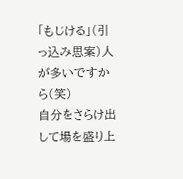「もじける」(引っ込み思案)人が多いですから(笑)
自分をさらけ出して場を盛り上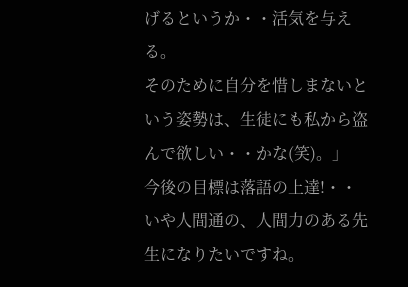げるというか・・活気を与える。
そのために自分を惜しまないという姿勢は、生徒にも私から盗んで欲しい・・かな(笑)。」
今後の目標は落語の上達!・・
いや人間通の、人間力のある先生になりたいですね。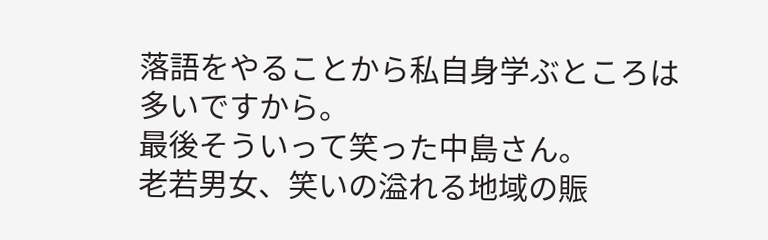落語をやることから私自身学ぶところは多いですから。
最後そういって笑った中島さん。
老若男女、笑いの溢れる地域の賑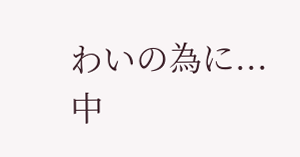わいの為に...
中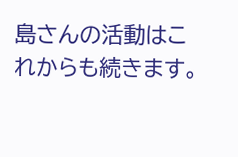島さんの活動はこれからも続きます。